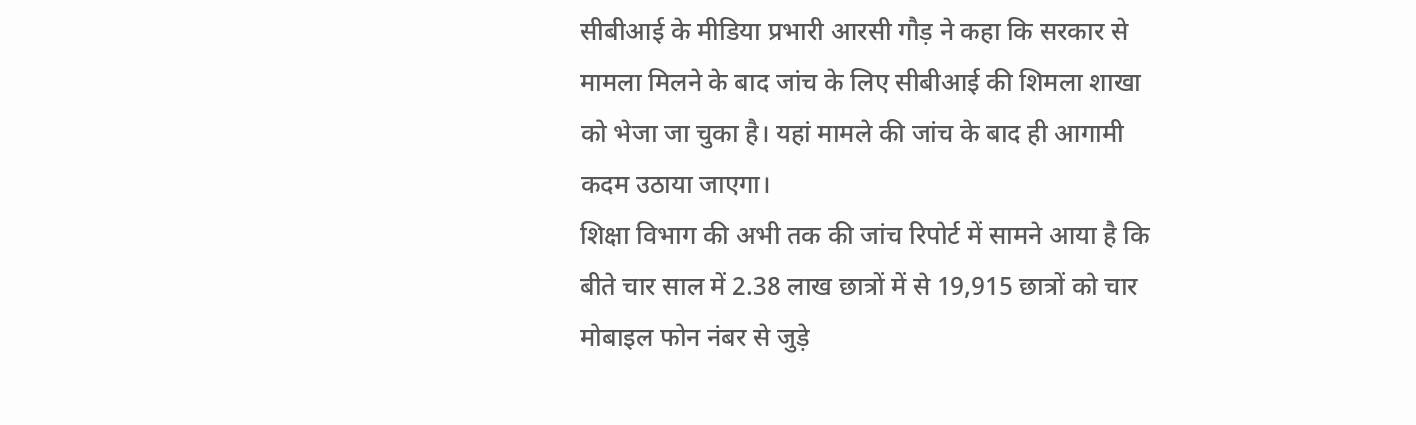सीबीआई के मीडिया प्रभारी आरसी गौड़ ने कहा कि सरकार से मामला मिलने के बाद जांच के लिए सीबीआई की शिमला शाखा को भेजा जा चुका है। यहां मामले की जांच के बाद ही आगामी कदम उठाया जाएगा।
शिक्षा विभाग की अभी तक की जांच रिपोर्ट में सामने आया है कि बीते चार साल में 2.38 लाख छात्रों में से 19,915 छात्रों को चार मोबाइल फोन नंबर से जुड़े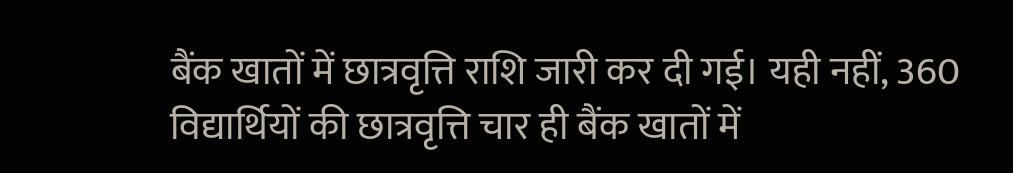बैंक खातों में छात्रवृत्ति राशि जारी कर दी गई। यही नहीं, 360 विद्यार्थियों की छात्रवृत्ति चार ही बैंक खातों में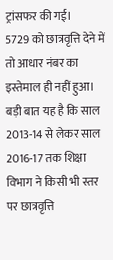ट्रांसफर की गई।
5729 को छात्रवृत्ति देने में तो आधार नंबर का इस्तेमाल ही नहीं हुआ। बड़ी बात यह है कि साल 2013-14 से लेकर साल 2016-17 तक शिक्षा विभाग ने किसी भी स्तर पर छात्रवृत्ति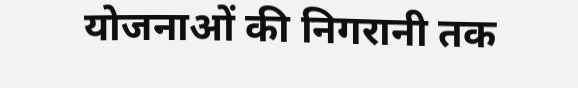योजनाओं की निगरानी तक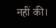नहीं की।